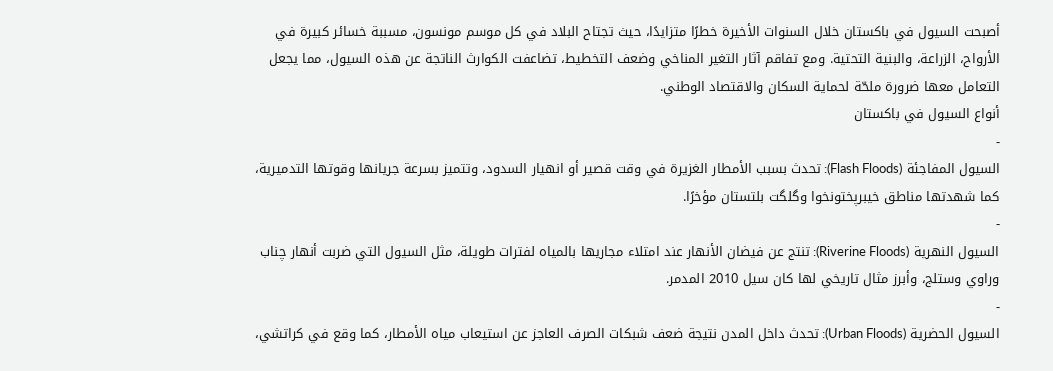أصبحت السيول في باكستان خلال السنوات الأخيرة خطرًا متزايدًا، حيث تجتاح البلاد في كل موسم مونسون، مسببة خسائر كبيرة في الأرواح، الزراعة، والبنية التحتية. ومع تفاقم آثار التغير المناخي وضعف التخطيط، تضاعفت الكوارث الناتجة عن هذه السيول، مما يجعل التعامل معها ضرورة ملحّة لحماية السكان والاقتصاد الوطني.
أنواع السيول في باكستان
-
السيول المفاجئة (Flash Floods): تحدث بسبب الأمطار الغزيرة في وقت قصير أو انهيار السدود، وتتميز بسرعة جريانها وقوتها التدميرية، كما شهدتها مناطق خیبرپختونخوا وگلگت بلتستان مؤخرًا.
-
السيول النهرية (Riverine Floods): تنتج عن فيضان الأنهار عند امتلاء مجاريها بالمياه لفترات طويلة، مثل السيول التي ضربت أنهار چناب وراوي وستلج، وأبرز مثال تاريخي لها كان سيل 2010 المدمر.
-
السيول الحضرية (Urban Floods): تحدث داخل المدن نتيجة ضعف شبكات الصرف العاجز عن استيعاب مياه الأمطار، كما وقع في كراتشي،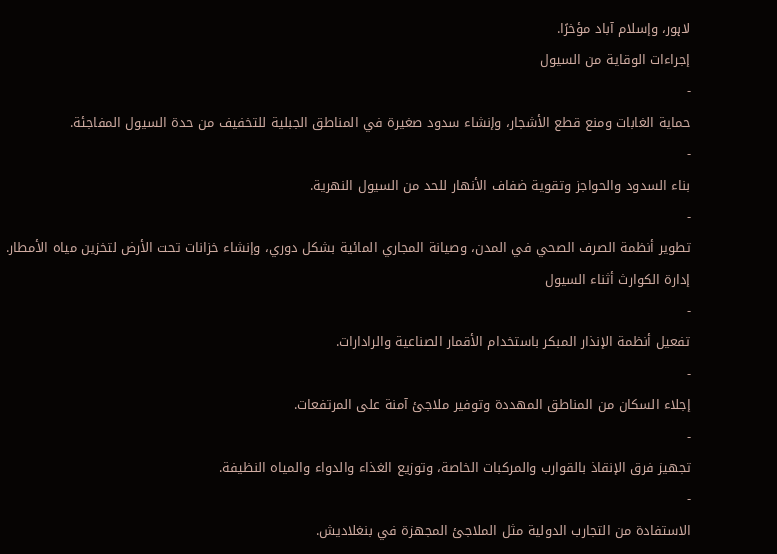لاہور، وإسلام آباد مؤخرًا.
إجراءات الوقاية من السيول
-
حماية الغابات ومنع قطع الأشجار، وإنشاء سدود صغيرة في المناطق الجبلية للتخفيف من حدة السيول المفاجئة.
-
بناء السدود والحواجز وتقوية ضفاف الأنهار للحد من السيول النهرية.
-
تطوير أنظمة الصرف الصحي في المدن، وصيانة المجاري المائية بشكل دوري، وإنشاء خزانات تحت الأرض لتخزين مياه الأمطار.
إدارة الكوارث أثناء السيول
-
تفعيل أنظمة الإنذار المبكر باستخدام الأقمار الصناعية والرادارات.
-
إجلاء السكان من المناطق المهددة وتوفير ملاجئ آمنة على المرتفعات.
-
تجهيز فرق الإنقاذ بالقوارب والمركبات الخاصة، وتوزيع الغذاء والدواء والمياه النظيفة.
-
الاستفادة من التجارب الدولية مثل الملاجئ المجهزة في بنغلاديش.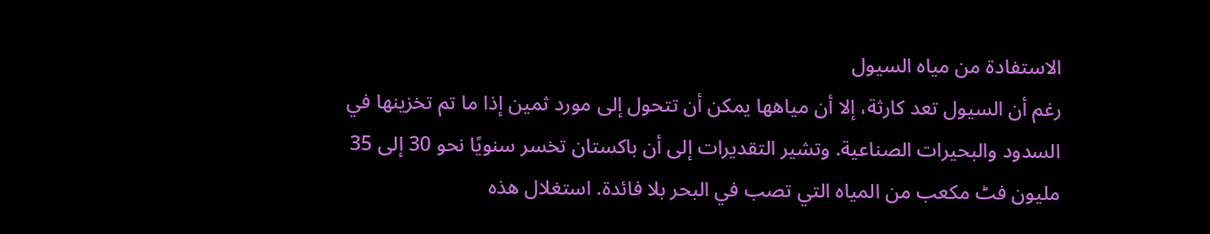الاستفادة من مياه السيول
رغم أن السيول تعد كارثة، إلا أن مياهها يمكن أن تتحول إلى مورد ثمين إذا ما تم تخزينها في السدود والبحيرات الصناعية. وتشير التقديرات إلى أن باكستان تخسر سنويًا نحو 30 إلى 35 مليون فٹ مكعب من المياه التي تصب في البحر بلا فائدة. استغلال هذه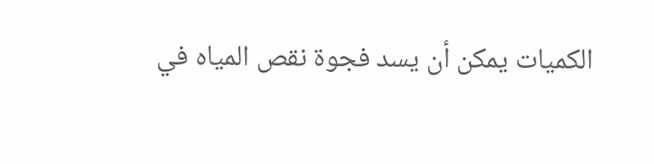الكميات يمكن أن يسد فجوة نقص المياه في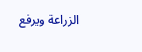الزراعة ويرفع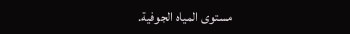مستوى المياه الجوفية.